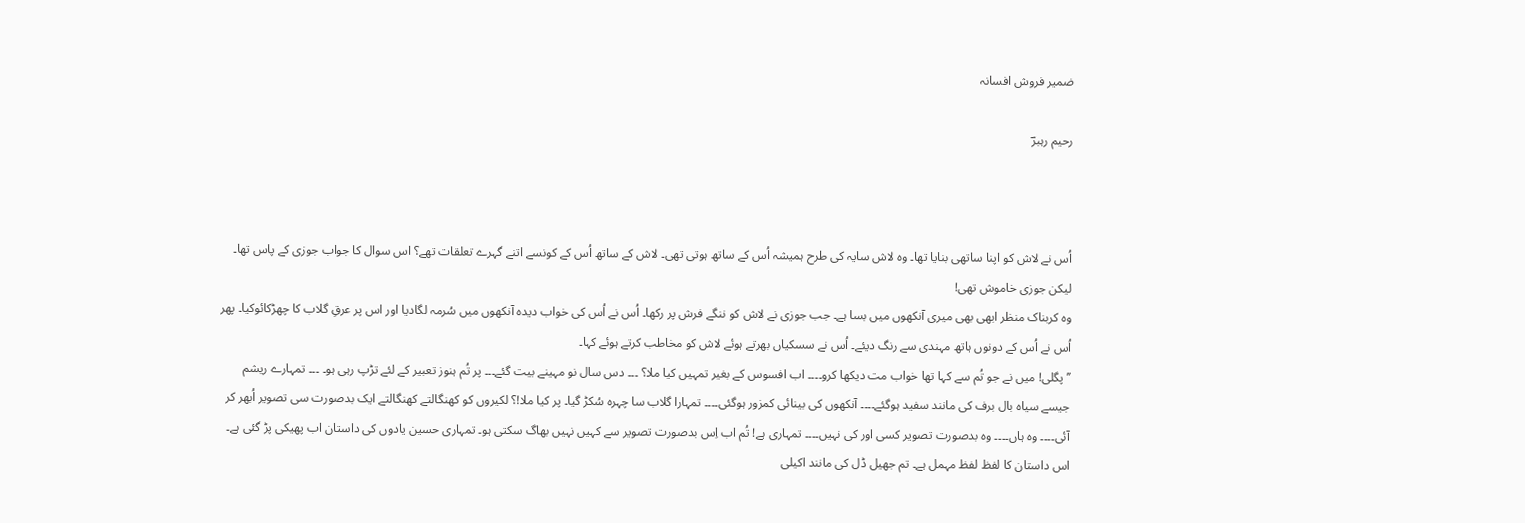ضمیر فروش افسانہ

رحیم رہبرؔ



اُس نے لاش کو اپنا ساتھی بنایا تھا۔ وہ لاش سایہ کی طرح ہمیشہ اُس کے ساتھ ہوتی تھی۔ لاش کے ساتھ اُس کے کونسے اتنے گہرے تعلقات تھے؟ اس سوال کا جواب جوزی کے پاس تھا۔ لیکن جوزی خاموش تھی!
وہ کربناک منظر ابھی بھی میری آنکھوں میں بسا ہے۔ جب جوزی نے لاش کو ننگے فرش پر رکھا۔ اُس نے اُس کی خواب دیدہ آنکھوں میں سُرمہ لگادیا اور اس پر عرقِ گلاب کا چھڑکائوکیا۔ پھر اُس نے اُس کے دونوں ہاتھ مہندی سے رنگ دیئے۔ اُس نے سسکیاں بھرتے ہوئے لاش کو مخاطب کرتے ہوئے کہا۔
’’پگلی! میں نے جو تُم سے کہا تھا خواب مت دیکھا کرو۔۔۔۔ اب افسوس کے بغیر تمہیں کیا ملا؟ ۔۔۔ دس سال نو مہینے بیت گئے۔۔۔ پر تُم ہنوز تعبیر کے لئے تڑپ رہی ہو۔ ۔۔۔ تمہارے ریشم جیسے سیاہ بال برف کی مانند سفید ہوگئے۔۔۔۔ آنکھوں کی بینائی کمزور ہوگئی۔۔۔۔ تمہارا گلاب سا چہرہ سُکڑ گیا۔ پر کیا ملا!؟ لکیروں کو کھنگالتے کھنگالتے ایک بدصورت سی تصویر اُبھر کر آئی۔۔۔۔ وہ ہاں۔۔۔۔ وہ بدصورت تصویر کسی اور کی نہیں۔۔۔۔ تمہاری ہے! تُم اب اِس بدصورت تصویر سے کہیں نہیں بھاگ سکتی ہو۔ تمہاری حسین یادوں کی داستان اب پھیکی پڑ گئی ہے۔ اس داستان کا لفظ لفظ مہمل ہے۔ تم جھیل ڈل کی مانند اکیلی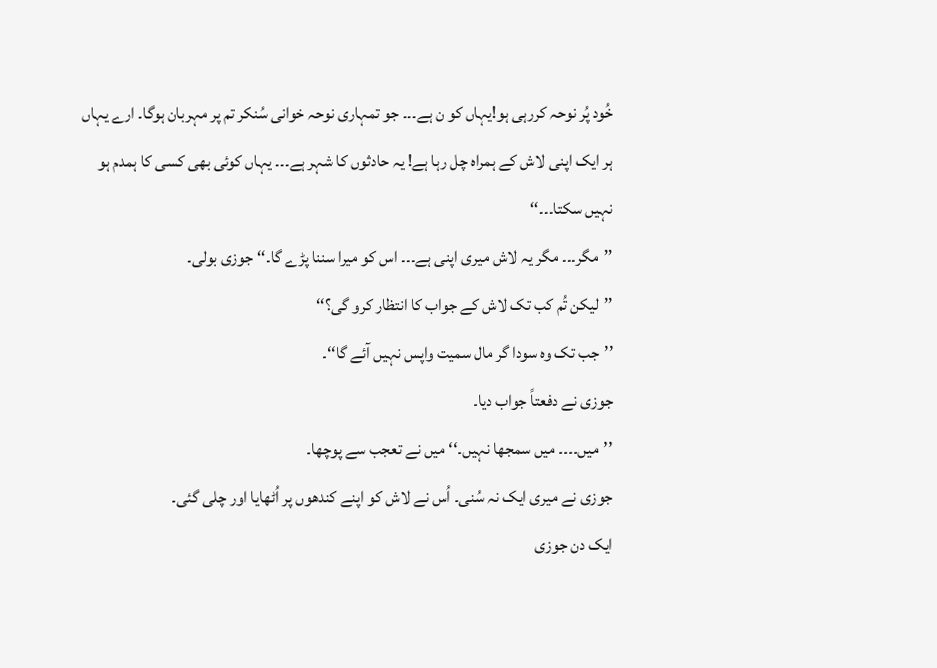خُود پُر نوحہ کررہی ہو!یہاں کو ن ہے۔۔۔ جو تمہاری نوحہ خوانی سُنکر تم پر مہربان ہوگا۔ ارے یہاں ہر ایک اپنی لاش کے ہمراہ چل رہا ہے! یہ حادثوں کا شہر ہے۔۔۔ یہاں کوئی بھی کسی کا ہمدم ہو نہیں سکتا۔۔۔‘‘
’’مگر۔۔۔ مگر یہ لاش میری اپنی ہے۔۔۔ اس کو میرا سننا پڑے گا۔‘‘ جوزی بولی۔
’’لیکن تُم کب تک لاش کے جواب کا انتظار کرو گی؟‘‘
’’جب تک وہ سودا گر مال سمیت واپس نہیں آئے گا‘‘۔
جوزی نے دفعتاً جواب دیا۔
’’میں۔۔۔۔ میں سمجھا نہیں۔‘‘ میں نے تعجب سے پوچھا۔
جوزی نے میری ایک نہ سُنی۔ اُس نے لاش کو اپنے کندھوں پر اُٹھایا اور چلی گئی۔
ایک دن جوزی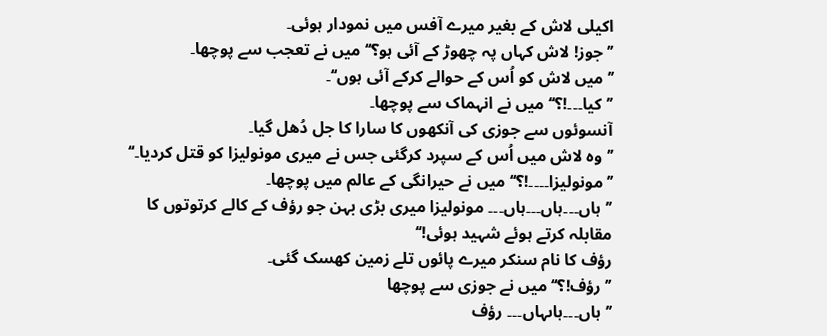اکیلی لاش کے بغیر میرے آفس میں نمودار ہوئی۔
’’جوز! لاش کہاں پہ چھوڑ کے آئی ہو؟‘‘ میں نے تعجب سے پوچھا۔
’’میں لاش کو اُس کے حوالے کرکے آئی ہوں‘‘۔
’’کیا۔۔۔!؟‘‘ میں نے انہماک سے پوچھا۔
آنسوئوں سے جوزی کی آنکھوں کا سارا کا جل دُھل گیا۔
’’وہ لاش میں اُس کے سپرد کرگئی جس نے میری مونولیزا کو قتل کردیا۔‘‘
’’مونولیزا۔۔۔۔!؟‘‘ میں نے حیرانگی کے عالم میں پوچھا۔
’’ہاں۔۔۔ہاں۔۔۔ہاں۔۔۔ مونولیزا میری بڑی بہن جو رؤف کے کالے کرتوتوں کا مقابلہ کرتے ہوئے شہید ہوئی!‘‘
رؤف کا نام سنکر میرے پائوں تلے زمین کھسک گئی۔
’’رؤف!؟‘‘ میں نے جوزی سے پوچھا
’’ہاں۔۔۔ہاںہاں۔۔۔ رؤف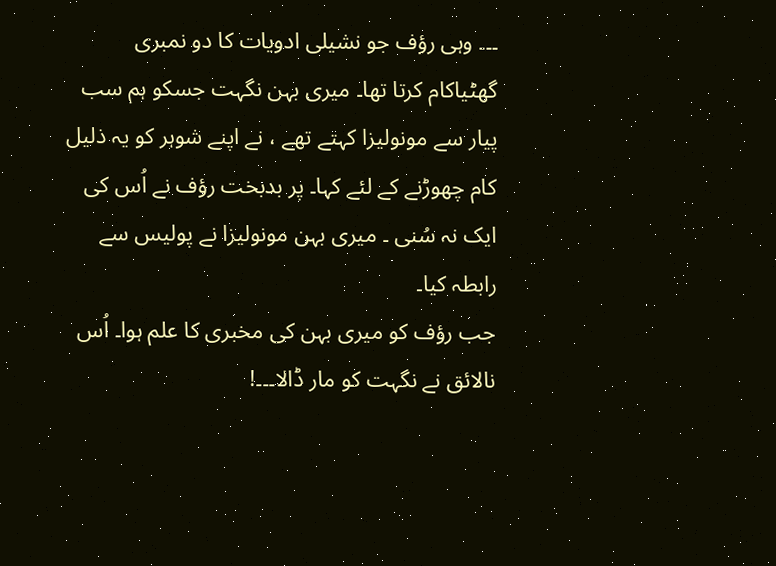۔۔۔ وہی رؤف جو نشیلی ادویات کا دو نمبری گھٹیاکام کرتا تھا۔ میری بہن نگہت جسکو ہم سب پیار سے مونولیزا کہتے تھے ، نے اپنے شوہر کو یہ ذلیل کام چھوڑنے کے لئے کہا۔ پر بدبخت رؤف نے اُس کی ایک نہ سُنی ۔ میری بہن مونولیزا نے پولیس سے رابطہ کیا۔
جب رؤف کو میری بہن کی مخبری کا علم ہوا۔ اُس نالائق نے نگہت کو مار ڈالا۔۔۔!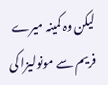لیکن وہ کمینہ میرے فریم سے مونولیزا کی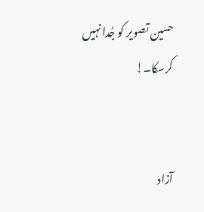حسین تصویر کو جُدا نہیں کرسکا۔!


آزاد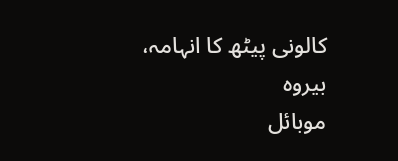کالونی پیٹھ کا انہامہ، بیروہ
موبائل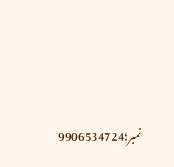نمبر؛9906534724